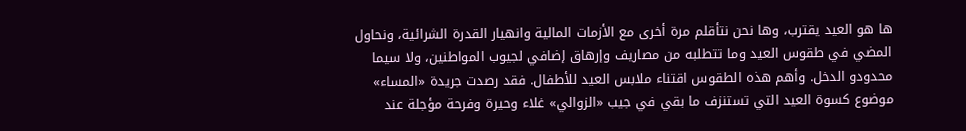ها هو العيد يقترب، وها نحن نتأقلم مرة أخرى مع الأزمات المالية وانهيار القدرة الشرائية، ونحاول المضي في طقوس العيد وما تتطلبه من مصاريف وإرهاق إضافي لجيوب المواطنين، ولا سيما محدودو الدخل. وأهم هذه الطقوس اقتناء ملابس العيد للأطفال. فقد رصدت جريدة «المساء» موضوع كسوة العيد التي تستنزف ما بقي في جيب «الزوالي» غلاء وحيرة وفرحة مؤجلة عند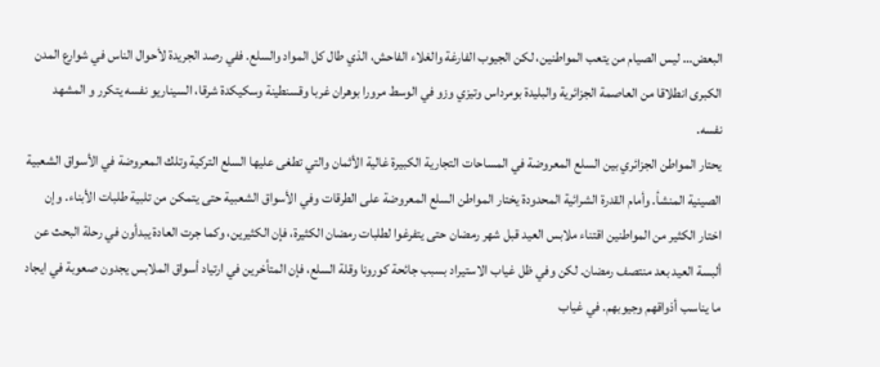البعض… ليس الصيام من يتعب المواطنين، لكن الجيوب الفارغة والغلاء الفاحش، الذي طال كل المواد والسلع. ففي رصد الجريدة لأحوال الناس في شوارع المدن الكبرى انطلاقا من العاصمة الجزائرية والبليدة بومرداس وتيزي وزو في الوسط مرورا بوهران غربا وقسنطينة وسكيكدة شرقا، السيناريو نفسه يتكرر و المشهد نفسه.
يحتار المواطن الجزائري بين السلع المعروضة في المساحات التجارية الكبيرة غالية الأثمان والتي تطغى عليها السلع التركية وتلك المعروضة في الأسواق الشعبية الصينية المنشأ. وأمام القدرة الشرائية المحدودة يختار المواطن السلع المعروضة على الطرقات وفي الأسواق الشعبية حتى يتمكن من تلبية طلبات الأبناء. وإن اختار الكثير من المواطنين اقتناء ملابس العيد قبل شهر رمضان حتى يتفرغوا لطلبات رمضان الكثيرة، فإن الكثيرين، وكما جرت العادة يبدأون في رحلة البحث عن ألبسة العيد بعد منتصف رمضان. لكن وفي ظل غياب الاستيراد بسبب جائحة كورونا وقلة السلع، فإن المتأخرين في ارتياد أسواق الملابس يجدون صعوبة في ايجاد ما يناسب أذواقهم وجيوبهم. في غياب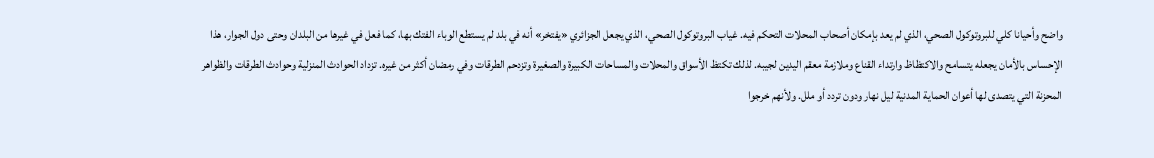واضح وأحيانا كلي للبروتوكول الصحي، الذي لم يعد بإمكان أصحاب المحلات التحكم فيه. غياب البروتوكول الصحي، الذي يجعل الجزائري «يفتخر» أنه في بلد لم يستطع الوباء الفتك بها، كما فعل في غيرها من البلدان وحتى دول الجوار، هذا الإحساس بالأمان يجعله يتسامح والاكتظاظ وارتداء القناع وملازمة معقم اليدين لجيبه. لذلك تكتظ الأسواق والمحلات والمساحات الكبيرة والصغيرة وتزدحم الطرقات وفي رمضان أكثر من غيره. تزداد الحوادث المنزلية وحوادث الطرقات والظواهر المحزنة التي يتصدى لها أعوان الحماية المدنية ليل نهار ودون تردد أو ملل. ولأنهم خرجوا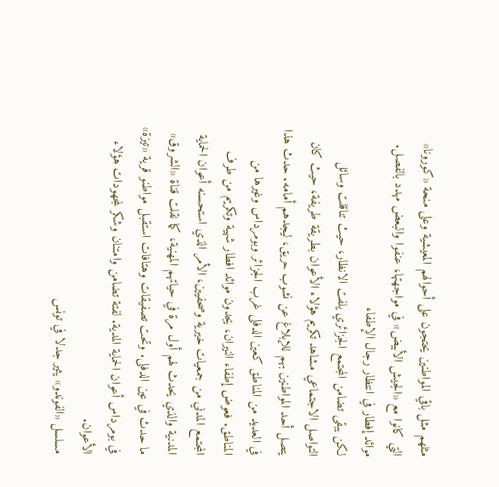مثلهم مثل باقي المواطنين يحتجون على أحوالهم المعيشية وعلى منحة «كورونا» التي كانوا مع «الجيش الأبيض» في مواجهتها، عنفوا والبعض مهدد بالفصل.
موائد إفطار في انتظار رجال الإطفاء
لكن يبقى تضامن المجتمع الجزائري يلفت الانظار، حيث تناقلت وسائل التواصل الاجتماعي مشاهد تكريم هؤلاء الأعوان بطريقة طريفة، حيث كان يتصل أحد المواطنين بهم للإبلاغ عن نشوب حريق، ليجدهم أمامه. حدث هذا في العديد من المناطق كعين الدفلى غرب الجزائر وبومرداس وغيرها من المناطق. فعوض إطفاء النيران، يجدون موائد افطار شهية وتكريم من طرف المجتمع المدني من جمعيات خيرية وصحفيين، الأمر الذي استحسنه أعوان الحماية المدنية والذي يحدث لهم أول مرة في حياتهم المهنية، كما نقلت قناة «الشروق» ما حدث في عين الدفلى. وتحت تصفيقات وهتافات استقبل مواطنو قرية «تيزة» في بومرداس أعوان الحماية المدية. لفتة تضامن وامتنان وشكر لمجهودات هؤلاء الأعوان.
مسلسل «الفوندو» يثير جدلا في تونس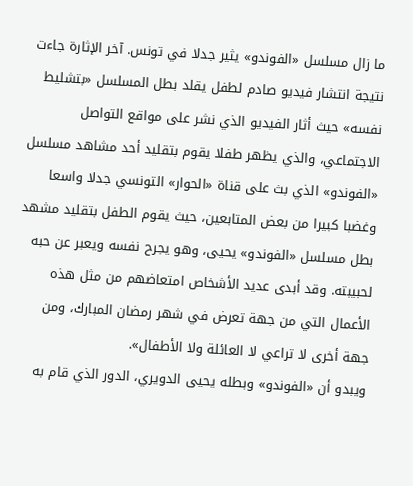ما زال مسلسل «الفوندو» يثير جدلا في تونس. آخر الإثارة جاءت نتيجة انتشار فيديو صادم لطفل يقلد بطل المسلسل «بتشليط نفسه» حيث أثار الفيديو الذي نشر على مواقع التواصل الاجتماعي، والذي يظهر طفلا يقوم بتقليد أحد مشاهد مسلسل «الفوندو» الذي بث على قناة «الحوار» التونسي جدلا واسعا وغضبا كبيرا من بعض المتابعين، حيث يقوم الطفل بتقليد مشهد بطل مسلسل «الفوندو» يحيى، وهو يجرح نفسه ويعبر عن حبه لحبيبته. وقد أبدى عديد الأشخاص امتعاضهم من مثل هذه الأعمال التي من جهة تعرض في شهر رمضان المبارك، ومن جهة أخرى لا تراعي لا العائلة ولا الأطفال».
ويبدو أن «الفوندو» وبطله يحيى الدويري، الدور الذي قام به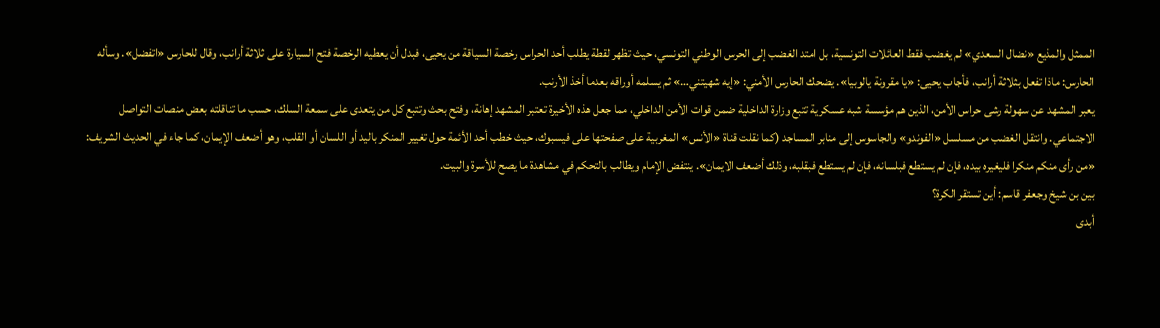الممثل والمذيع «نضال السعدي» لم يغضب فقط العائلات التونسية، بل امتد الغضب إلى الحرس الوطني التونسي، حيث تظهر لقطة يطلب أحد الحراس رخصة السياقة من يحيى، فبدل أن يعطيه الرخصة فتح السيارة على ثلاثة أرانب، وقال للحارس «اتفضل». وسأله الحارس: ماذا تفعل بثلاثة أرانب، فأجاب يحيى: «يا مقرونة يالوبيا». يضحك الحارس الأمني: «إيه شهيتني…» ثم يسلمه أوراقه بعدما أخذ الأرنب.
يعبر المشهد عن سهولة رشى حراس الأمن، الذين هم مؤسسة شبه عسكرية تتبع وزارة الداخلية ضمن قوات الأمن الداخلي، مما جعل هذه الأخيرة تعتبر المشهد إهانة، وفتح بحث وتتبع كل من يتعدى على سمعة السلك، حسب ما تناقلته بعض منصات التواصل الاجتماعي. وانتقل الغضب من مسلسل «الفوندو» والجاسوس إلى منابر المساجد (كما نقلت قناة «الأنس» المغربية على صفحتها على فيسبوك، حيث خطب أحد الأئمة حول تغيير المنكر باليد أو اللسان أو القلب، وهو أضعف الإيمان، كما جاء في الحديث الشريف: «من رأى منكم منكرا فليغيره بيده، فإن لم يستطع فبلسانه، فإن لم يستطع فبقلبه، وذلك أضعف الايمان». ينتفض الإمام ويطالب بالتحكم في مشاهدة ما يصح للأسرة والبيت.
بين بن شيخ وجعفر قاسم: أين تستقر الكرة؟
أبدى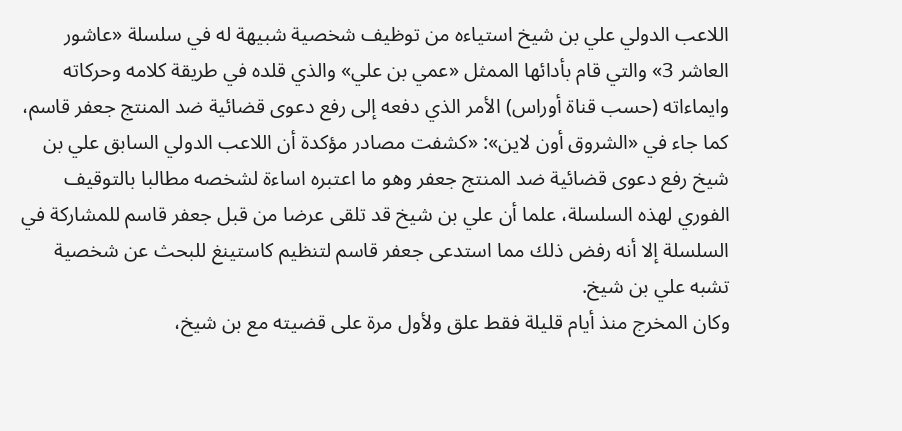اللاعب الدولي علي بن شيخ استياءه من توظيف شخصية شبيهة له في سلسلة «عاشور العاشر 3» والتي قام بأدائها الممثل «عمي بن علي» والذي قلده في طريقة كلامه وحركاته وايماءاته (حسب قناة أوراس) الأمر الذي دفعه إلى رفع دعوى قضائية ضد المنتج جعفر قاسم، كما جاء في «الشروق أون لاين»: «كشفت مصادر مؤكدة أن اللاعب الدولي السابق علي بن شيخ رفع دعوى قضائية ضد المنتج جعفر وهو ما اعتبره اساءة لشخصه مطالبا بالتوقيف الفوري لهذه السلسلة، علما أن علي بن شيخ قد تلقى عرضا من قبل جعفر قاسم للمشاركة في السلسلة إلا أنه رفض ذلك مما استدعى جعفر قاسم لتنظيم كاستينغ للبحث عن شخصية تشبه علي بن شيخ.
وكان المخرج منذ أيام قليلة فقط علق ولأول مرة على قضيته مع بن شيخ،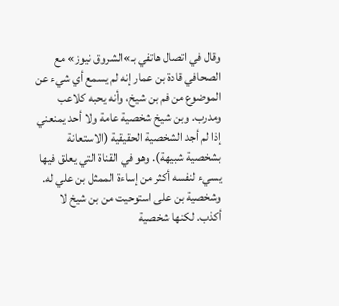وقال في اتصال هاتفي بـ»الشروق نيوز» مع الصحافي قادة بن عمار إنه لم يسمع أي شيء عن الموضوع من فم بن شيخ، وأنه يحبه كلاعب ومدرب. وبن شيخ شخصية عامة ولا أحد يمنعني إذا لم أجد الشخصية الحقيقية (الاستعانة بشخصية شبيهة). وهو في القناة التي يعلق فيها يسيء لنفسه أكثر من إساءة الممثل بن علي له. وشخصية بن على استوحيت من بن شيخ لا أكذب. لكنها شخصية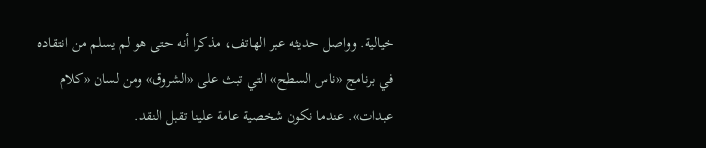خيالية. وواصل حديثه عبر الهاتف، مذكرا أنه حتى هو لم يسلم من انتقاده في برنامج «ناس السطح» التي تبث على «الشروق» ومن لسان «كلام عبدات». عندما نكون شخصية عامة علينا تقبل النقد.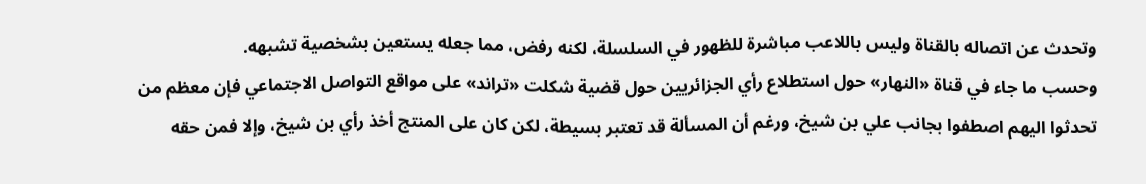وتحدث عن اتصاله بالقناة وليس باللاعب مباشرة للظهور في السلسلة، لكنه رفض، مما جعله يستعين بشخصية تشبهه.
وحسب ما جاء في قناة «النهار» حول استطلاع رأي الجزائريين حول قضية شكلت «تراند» على مواقع التواصل الاجتماعي فإن معظم من تحدثوا اليهم اصطفوا بجانب علي بن شيخ، ورغم أن المسألة قد تعتبر بسيطة، لكن كان على المنتج أخذ رأي بن شيخ، وإلا فمن حقه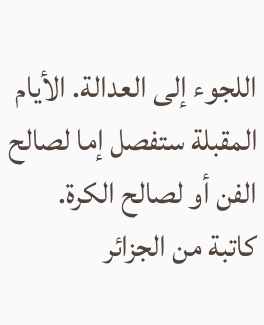اللجوء إلى العدالة. الأيام المقبلة ستفصل إما لصالح الفن أو لصالح الكرة.
كاتبة من الجزائر